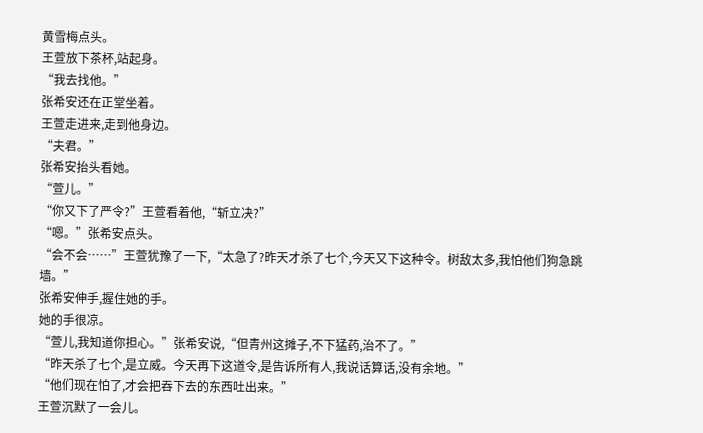黄雪梅点头。
王萱放下茶杯,站起身。
“我去找他。”
张希安还在正堂坐着。
王萱走进来,走到他身边。
“夫君。”
张希安抬头看她。
“萱儿。”
“你又下了严令?”王萱看着他,“斩立决?”
“嗯。”张希安点头。
“会不会……”王萱犹豫了一下,“太急了?昨天才杀了七个,今天又下这种令。树敌太多,我怕他们狗急跳墙。”
张希安伸手,握住她的手。
她的手很凉。
“萱儿,我知道你担心。”张希安说,“但青州这摊子,不下猛药,治不了。”
“昨天杀了七个,是立威。今天再下这道令,是告诉所有人,我说话算话,没有余地。”
“他们现在怕了,才会把吞下去的东西吐出来。”
王萱沉默了一会儿。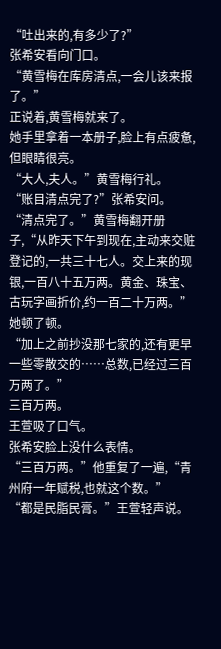“吐出来的,有多少了?”
张希安看向门口。
“黄雪梅在库房清点,一会儿该来报了。”
正说着,黄雪梅就来了。
她手里拿着一本册子,脸上有点疲惫,但眼睛很亮。
“大人,夫人。”黄雪梅行礼。
“账目清点完了?”张希安问。
“清点完了。”黄雪梅翻开册子,“从昨天下午到现在,主动来交赃登记的,一共三十七人。交上来的现银,一百八十五万两。黄金、珠宝、古玩字画折价,约一百二十万两。”
她顿了顿。
“加上之前抄没那七家的,还有更早一些零散交的……总数,已经过三百万两了。”
三百万两。
王萱吸了口气。
张希安脸上没什么表情。
“三百万两。”他重复了一遍,“青州府一年赋税,也就这个数。”
“都是民脂民膏。”王萱轻声说。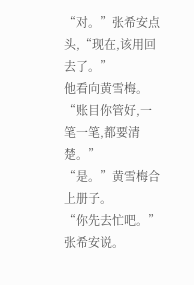“对。”张希安点头,“现在,该用回去了。”
他看向黄雪梅。
“账目你管好,一笔一笔,都要清楚。”
“是。”黄雪梅合上册子。
“你先去忙吧。”张希安说。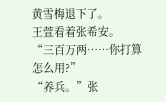黄雪梅退下了。
王萱看着张希安。
“三百万两……你打算怎么用?”
“养兵。”张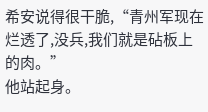希安说得很干脆,“青州军现在烂透了,没兵,我们就是砧板上的肉。”
他站起身。